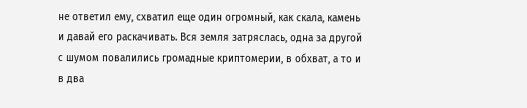не ответил ему, схватил еще один огромный, как скала, камень и давай его раскачивать. Вся земля затряслась, одна за другой с шумом повалились громадные криптомерии, в обхват, а то и в два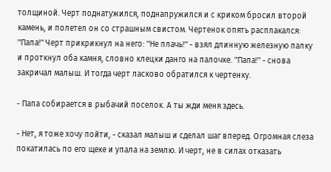толщиной. Черт поднатужился, поднапружился и с криком бросил второй камень, и полетел он со страшным свистом. Чертенок опять расплакался: "Папа!" Черт прикрикнул на него: "Не плачь!" - взял длинную железную палку и проткнул оба камня, словно клецки данго на палочке. "Папа!" - снова закричал малыш. И тогда черт ласково обратился к чертенку.

- Папа собирается в рыбачий поселок. А ты жди меня здесь.

- Нет, я тоже хочу пойти, - сказал малыш и сделал шаг вперед. Огромная слеза покатилась по его щеке и упала на землю. И черт, не в силах отказать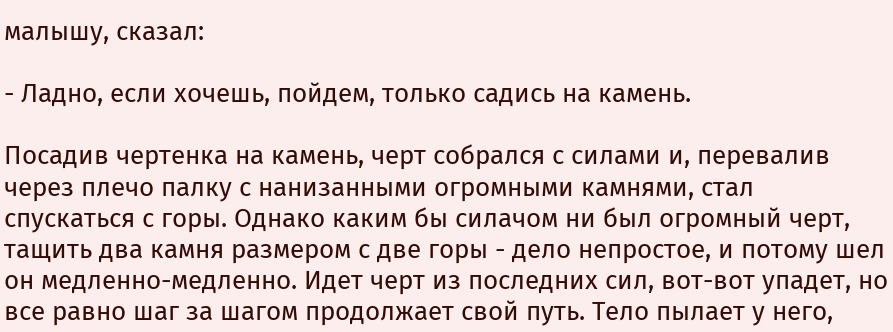малышу, сказал:

- Ладно, если хочешь, пойдем, только садись на камень.

Посадив чертенка на камень, черт собрался с силами и, перевалив через плечо палку с нанизанными огромными камнями, стал спускаться с горы. Однако каким бы силачом ни был огромный черт, тащить два камня размером с две горы - дело непростое, и потому шел он медленно-медленно. Идет черт из последних сил, вот-вот упадет, но все равно шаг за шагом продолжает свой путь. Тело пылает у него,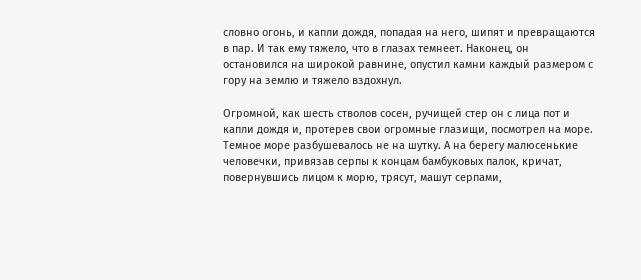словно огонь, и капли дождя, попадая на него, шипят и превращаются в пар. И так ему тяжело, что в глазах темнеет. Наконец, он остановился на широкой равнине, опустил камни каждый размером с гору на землю и тяжело вздохнул.

Огромной, как шесть стволов сосен, ручищей стер он с лица пот и капли дождя и, протерев свои огромные глазищи, посмотрел на море. Темное море разбушевалось не на шутку. А на берегу малюсенькие человечки, привязав серпы к концам бамбуковых палок, кричат, повернувшись лицом к морю, трясут, машут серпами,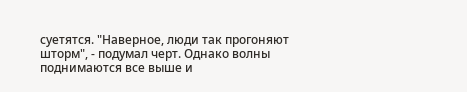суетятся. "Наверное, люди так прогоняют шторм", - подумал черт. Однако волны поднимаются все выше и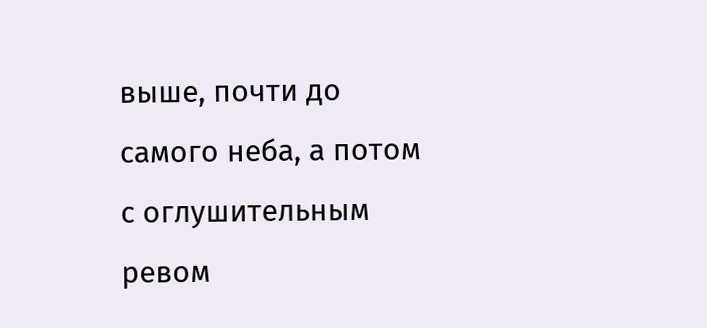выше, почти до самого неба, а потом с оглушительным ревом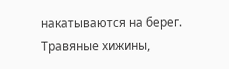накатываются на берег. Травяные хижины,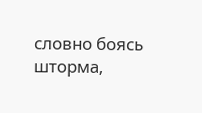словно боясь шторма,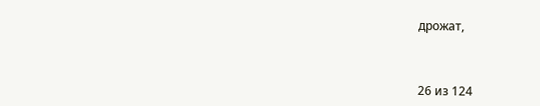дрожат,



26 из 124